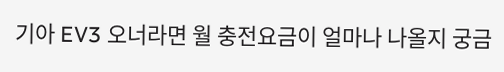기아 EV3 오너라면 월 충전요금이 얼마나 나올지 궁금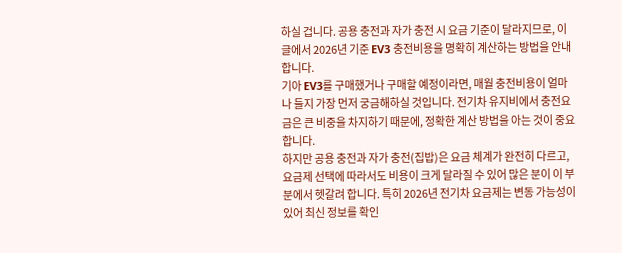하실 겁니다. 공용 충전과 자가 충전 시 요금 기준이 달라지므로, 이 글에서 2026년 기준 EV3 충전비용을 명확히 계산하는 방법을 안내합니다.
기아 EV3를 구매했거나 구매할 예정이라면, 매월 충전비용이 얼마나 들지 가장 먼저 궁금해하실 것입니다. 전기차 유지비에서 충전요금은 큰 비중을 차지하기 때문에, 정확한 계산 방법을 아는 것이 중요합니다.
하지만 공용 충전과 자가 충전(집밥)은 요금 체계가 완전히 다르고, 요금제 선택에 따라서도 비용이 크게 달라질 수 있어 많은 분이 이 부분에서 헷갈려 합니다. 특히 2026년 전기차 요금제는 변동 가능성이 있어 최신 정보를 확인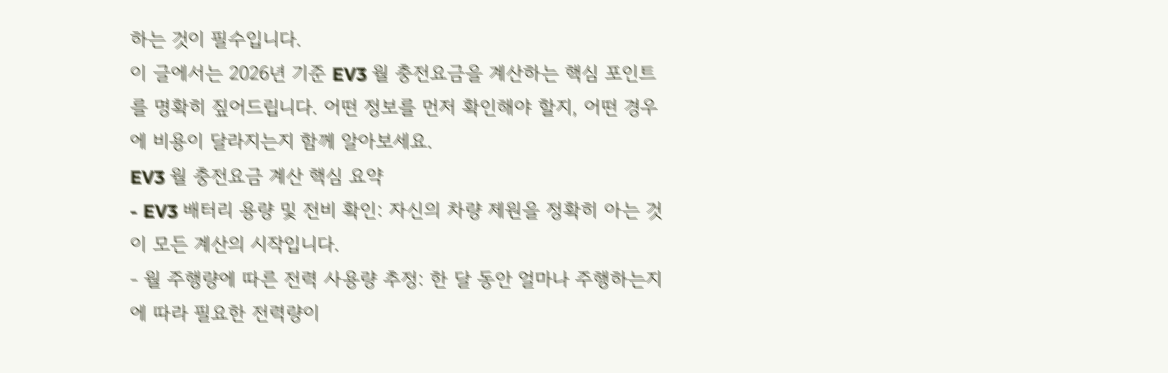하는 것이 필수입니다.
이 글에서는 2026년 기준 EV3 월 충전요금을 계산하는 핵심 포인트를 명확히 짚어드립니다. 어떤 정보를 먼저 확인해야 할지, 어떤 경우에 비용이 달라지는지 함께 알아보세요.
EV3 월 충전요금 계산 핵심 요약
- EV3 배터리 용량 및 전비 확인: 자신의 차량 제원을 정확히 아는 것이 모든 계산의 시작입니다.
- 월 주행량에 따른 전력 사용량 추정: 한 달 동안 얼마나 주행하는지에 따라 필요한 전력량이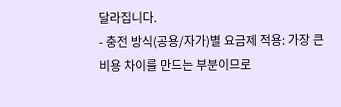달라집니다.
- 충전 방식(공용/자가)별 요금제 적용: 가장 큰 비용 차이를 만드는 부분이므로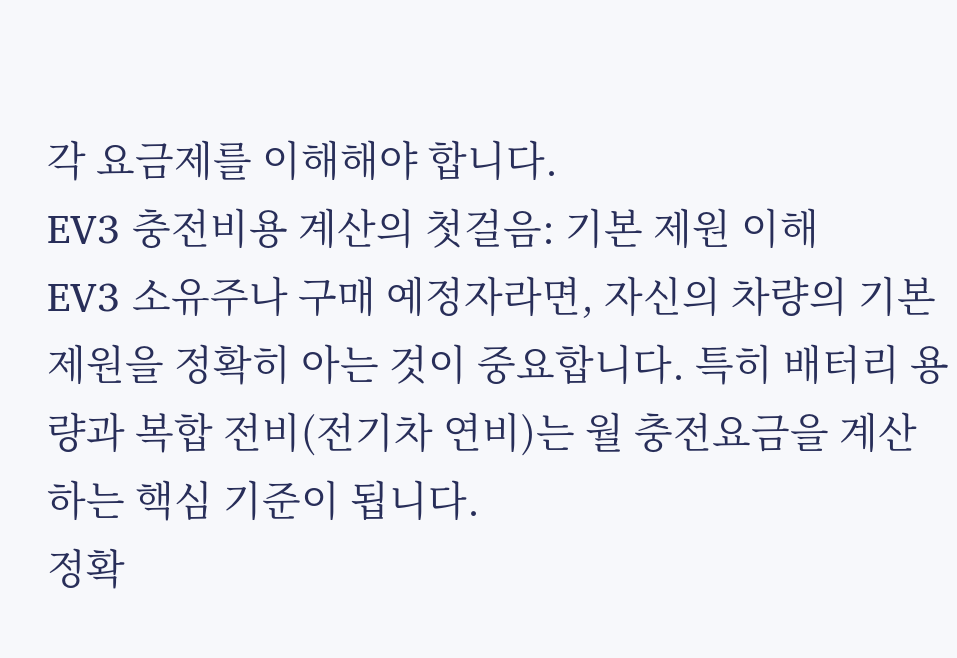각 요금제를 이해해야 합니다.
EV3 충전비용 계산의 첫걸음: 기본 제원 이해
EV3 소유주나 구매 예정자라면, 자신의 차량의 기본 제원을 정확히 아는 것이 중요합니다. 특히 배터리 용량과 복합 전비(전기차 연비)는 월 충전요금을 계산하는 핵심 기준이 됩니다.
정확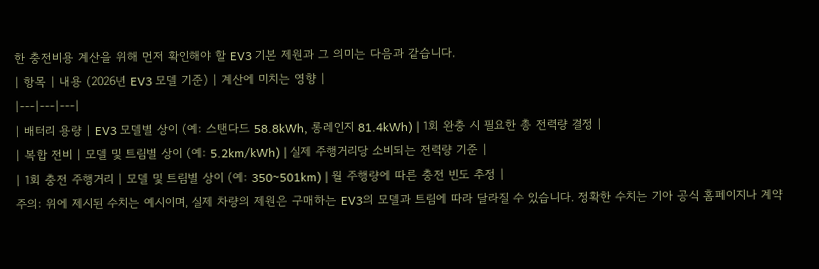한 충전비용 계산을 위해 먼저 확인해야 할 EV3 기본 제원과 그 의미는 다음과 같습니다.
| 항목 | 내용 (2026년 EV3 모델 기준) | 계산에 미치는 영향 |
|---|---|---|
| 배터리 용량 | EV3 모델별 상이 (예: 스탠다드 58.8kWh, 롱레인지 81.4kWh) | 1회 완충 시 필요한 총 전력량 결정 |
| 복합 전비 | 모델 및 트림별 상이 (예: 5.2km/kWh) | 실제 주행거리당 소비되는 전력량 기준 |
| 1회 충전 주행거리 | 모델 및 트림별 상이 (예: 350~501km) | 월 주행량에 따른 충전 빈도 추정 |
주의: 위에 제시된 수치는 예시이며, 실제 차량의 제원은 구매하는 EV3의 모델과 트림에 따라 달라질 수 있습니다. 정확한 수치는 기아 공식 홈페이지나 계약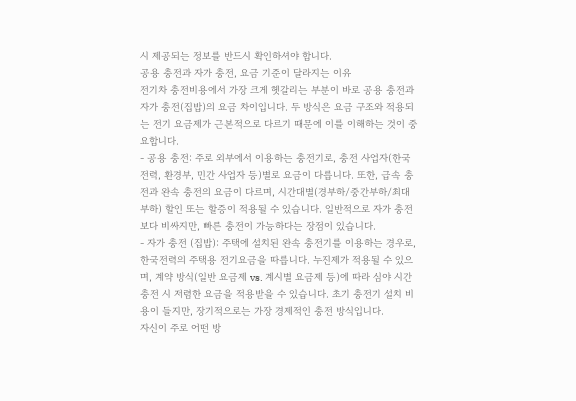시 제공되는 정보를 반드시 확인하셔야 합니다.
공용 충전과 자가 충전, 요금 기준이 달라지는 이유
전기차 충전비용에서 가장 크게 헷갈리는 부분이 바로 공용 충전과 자가 충전(집밥)의 요금 차이입니다. 두 방식은 요금 구조와 적용되는 전기 요금제가 근본적으로 다르기 때문에 이를 이해하는 것이 중요합니다.
- 공용 충전: 주로 외부에서 이용하는 충전기로, 충전 사업자(한국전력, 환경부, 민간 사업자 등)별로 요금이 다릅니다. 또한, 급속 충전과 완속 충전의 요금이 다르며, 시간대별(경부하/중간부하/최대부하) 할인 또는 할증이 적용될 수 있습니다. 일반적으로 자가 충전보다 비싸지만, 빠른 충전이 가능하다는 장점이 있습니다.
- 자가 충전 (집밥): 주택에 설치된 완속 충전기를 이용하는 경우로, 한국전력의 주택용 전기요금을 따릅니다. 누진제가 적용될 수 있으며, 계약 방식(일반 요금제 vs. 계시별 요금제 등)에 따라 심야 시간 충전 시 저렴한 요금을 적용받을 수 있습니다. 초기 충전기 설치 비용이 들지만, 장기적으로는 가장 경제적인 충전 방식입니다.
자신이 주로 어떤 방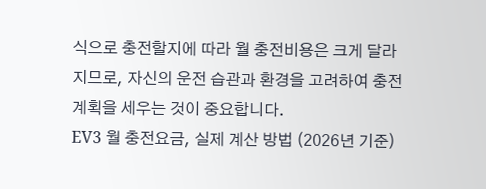식으로 충전할지에 따라 월 충전비용은 크게 달라지므로, 자신의 운전 습관과 환경을 고려하여 충전 계획을 세우는 것이 중요합니다.
EV3 월 충전요금, 실제 계산 방법 (2026년 기준)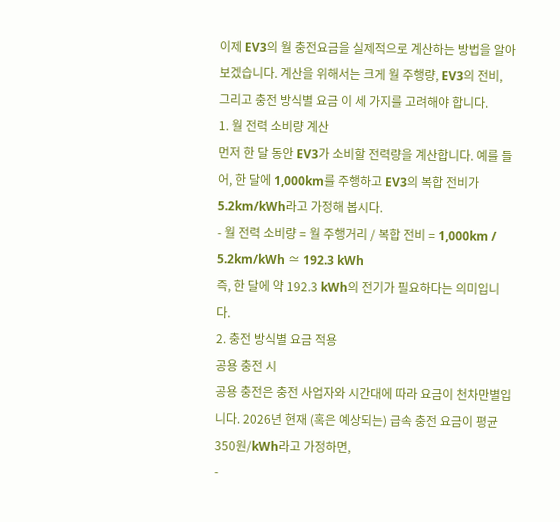이제 EV3의 월 충전요금을 실제적으로 계산하는 방법을 알아보겠습니다. 계산을 위해서는 크게 월 주행량, EV3의 전비, 그리고 충전 방식별 요금 이 세 가지를 고려해야 합니다.
1. 월 전력 소비량 계산
먼저 한 달 동안 EV3가 소비할 전력량을 계산합니다. 예를 들어, 한 달에 1,000km를 주행하고 EV3의 복합 전비가 5.2km/kWh라고 가정해 봅시다.
- 월 전력 소비량 = 월 주행거리 / 복합 전비 = 1,000km / 5.2km/kWh ≃ 192.3 kWh
즉, 한 달에 약 192.3 kWh의 전기가 필요하다는 의미입니다.
2. 충전 방식별 요금 적용
공용 충전 시
공용 충전은 충전 사업자와 시간대에 따라 요금이 천차만별입니다. 2026년 현재 (혹은 예상되는) 급속 충전 요금이 평균 350원/kWh라고 가정하면,
-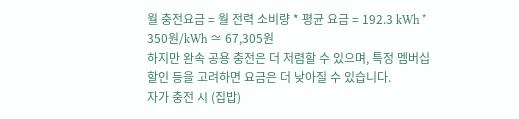월 충전요금 = 월 전력 소비량 * 평균 요금 = 192.3 kWh * 350원/kWh ≃ 67,305원
하지만 완속 공용 충전은 더 저렴할 수 있으며, 특정 멤버십 할인 등을 고려하면 요금은 더 낮아질 수 있습니다.
자가 충전 시 (집밥)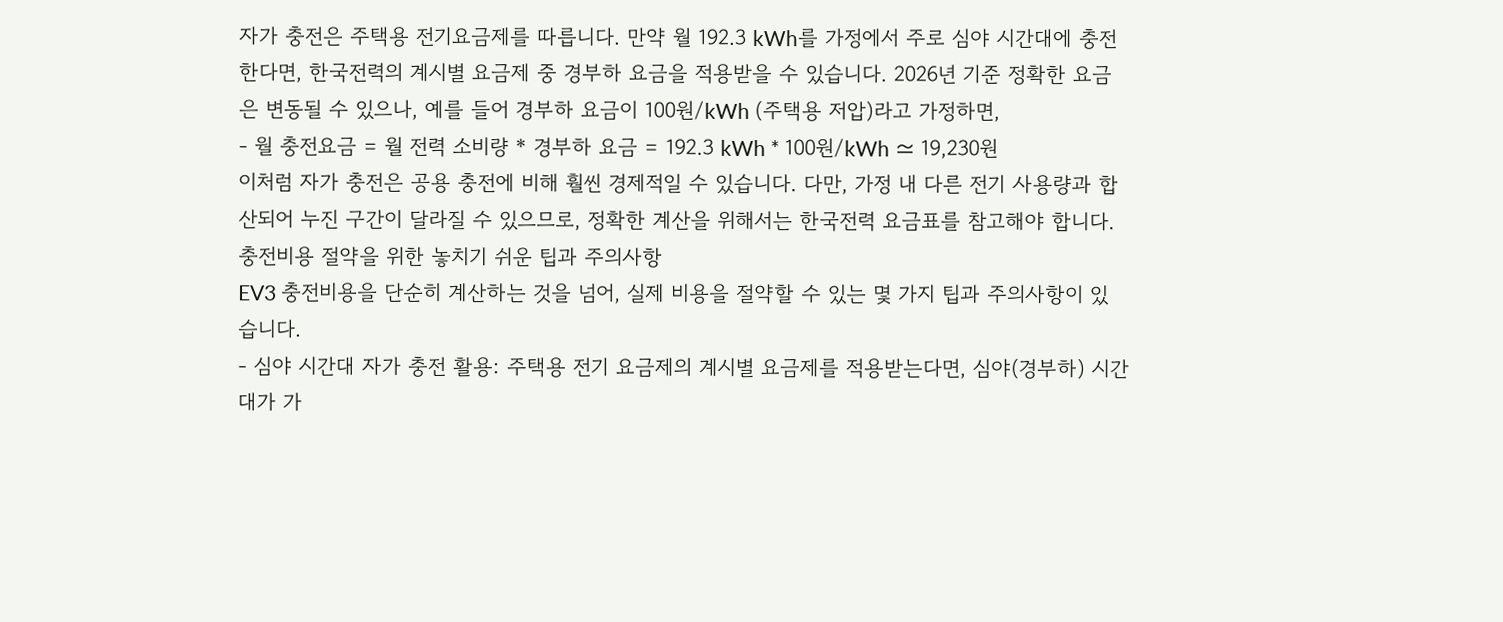자가 충전은 주택용 전기요금제를 따릅니다. 만약 월 192.3 kWh를 가정에서 주로 심야 시간대에 충전한다면, 한국전력의 계시별 요금제 중 경부하 요금을 적용받을 수 있습니다. 2026년 기준 정확한 요금은 변동될 수 있으나, 예를 들어 경부하 요금이 100원/kWh (주택용 저압)라고 가정하면,
- 월 충전요금 = 월 전력 소비량 * 경부하 요금 = 192.3 kWh * 100원/kWh ≃ 19,230원
이처럼 자가 충전은 공용 충전에 비해 훨씬 경제적일 수 있습니다. 다만, 가정 내 다른 전기 사용량과 합산되어 누진 구간이 달라질 수 있으므로, 정확한 계산을 위해서는 한국전력 요금표를 참고해야 합니다.
충전비용 절약을 위한 놓치기 쉬운 팁과 주의사항
EV3 충전비용을 단순히 계산하는 것을 넘어, 실제 비용을 절약할 수 있는 몇 가지 팁과 주의사항이 있습니다.
- 심야 시간대 자가 충전 활용: 주택용 전기 요금제의 계시별 요금제를 적용받는다면, 심야(경부하) 시간대가 가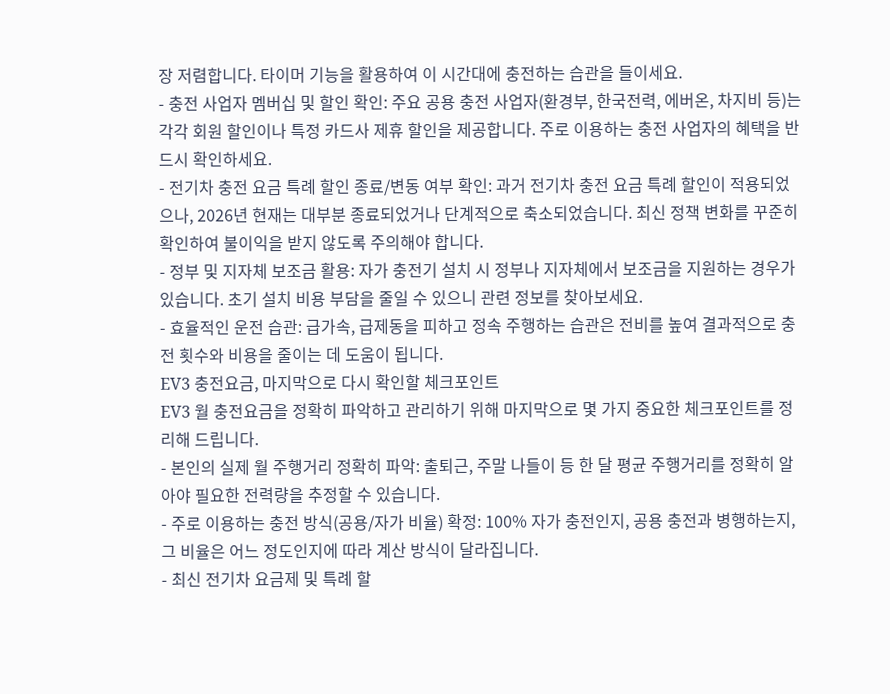장 저렴합니다. 타이머 기능을 활용하여 이 시간대에 충전하는 습관을 들이세요.
- 충전 사업자 멤버십 및 할인 확인: 주요 공용 충전 사업자(환경부, 한국전력, 에버온, 차지비 등)는 각각 회원 할인이나 특정 카드사 제휴 할인을 제공합니다. 주로 이용하는 충전 사업자의 혜택을 반드시 확인하세요.
- 전기차 충전 요금 특례 할인 종료/변동 여부 확인: 과거 전기차 충전 요금 특례 할인이 적용되었으나, 2026년 현재는 대부분 종료되었거나 단계적으로 축소되었습니다. 최신 정책 변화를 꾸준히 확인하여 불이익을 받지 않도록 주의해야 합니다.
- 정부 및 지자체 보조금 활용: 자가 충전기 설치 시 정부나 지자체에서 보조금을 지원하는 경우가 있습니다. 초기 설치 비용 부담을 줄일 수 있으니 관련 정보를 찾아보세요.
- 효율적인 운전 습관: 급가속, 급제동을 피하고 정속 주행하는 습관은 전비를 높여 결과적으로 충전 횟수와 비용을 줄이는 데 도움이 됩니다.
EV3 충전요금, 마지막으로 다시 확인할 체크포인트
EV3 월 충전요금을 정확히 파악하고 관리하기 위해 마지막으로 몇 가지 중요한 체크포인트를 정리해 드립니다.
- 본인의 실제 월 주행거리 정확히 파악: 출퇴근, 주말 나들이 등 한 달 평균 주행거리를 정확히 알아야 필요한 전력량을 추정할 수 있습니다.
- 주로 이용하는 충전 방식(공용/자가 비율) 확정: 100% 자가 충전인지, 공용 충전과 병행하는지, 그 비율은 어느 정도인지에 따라 계산 방식이 달라집니다.
- 최신 전기차 요금제 및 특례 할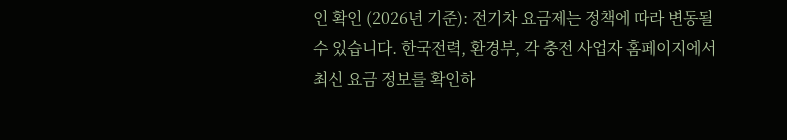인 확인 (2026년 기준): 전기차 요금제는 정책에 따라 변동될 수 있습니다. 한국전력, 환경부, 각 충전 사업자 홈페이지에서 최신 요금 정보를 확인하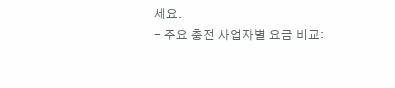세요.
- 주요 충전 사업자별 요금 비교: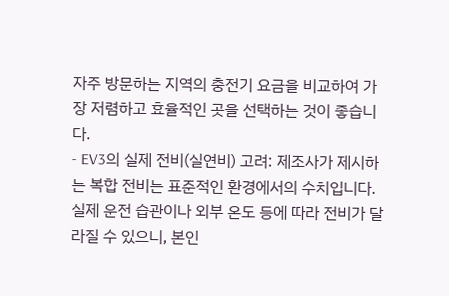자주 방문하는 지역의 충전기 요금을 비교하여 가장 저렴하고 효율적인 곳을 선택하는 것이 좋습니다.
- EV3의 실제 전비(실연비) 고려: 제조사가 제시하는 복합 전비는 표준적인 환경에서의 수치입니다. 실제 운전 습관이나 외부 온도 등에 따라 전비가 달라질 수 있으니, 본인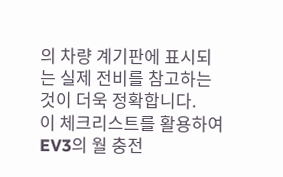의 차량 계기판에 표시되는 실제 전비를 참고하는 것이 더욱 정확합니다.
이 체크리스트를 활용하여 EV3의 월 충전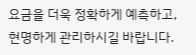요금을 더욱 정확하게 예측하고, 현명하게 관리하시길 바랍니다.